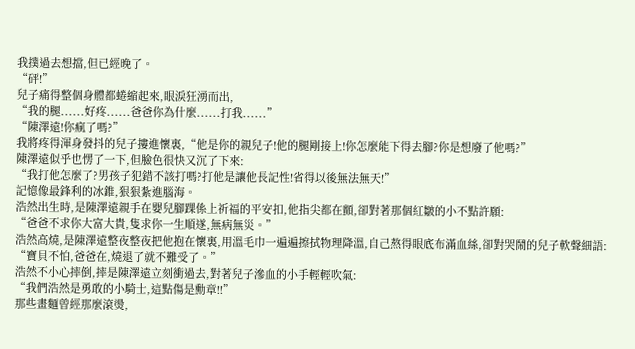我撲過去想擋,但已經晚了。
“砰!”
兒子痛得整個身體都蜷縮起來,眼淚狂湧而出,
“我的腿......好疼......爸爸你為什麼......打我......”
“陳澤遠!你瘋了嗎?”
我將疼得渾身發抖的兒子摟進懷裏,“他是你的親兒子!他的腿剛接上!你怎麼能下得去腳?你是想廢了他嗎?”
陳澤遠似乎也愣了一下,但臉色很快又沉了下來:
“我打他怎麼了?男孩子犯錯不該打嗎?打他是讓他長記性!省得以後無法無天!”
記憶像最鋒利的冰錐,狠狠紮進腦海。
浩然出生時,是陳澤遠親手在嬰兒腳踝係上祈福的平安扣,他指尖都在顫,卻對著那個紅皺的小不點許願:
“爸爸不求你大富大貴,隻求你一生順遂,無病無災。”
浩然高燒,是陳澤遠整夜整夜把他抱在懷裏,用溫毛巾一遍遍擦拭物理降溫,自己熬得眼底布滿血絲,卻對哭鬧的兒子軟聲細語:
“寶貝不怕,爸爸在,燒退了就不難受了。”
浩然不小心摔倒,摔是陳澤遠立刻衝過去,對著兒子滲血的小手輕輕吹氣:
“我們浩然是勇敢的小騎士,這點傷是勳章!!”
那些畫麵曾經那麼滾燙,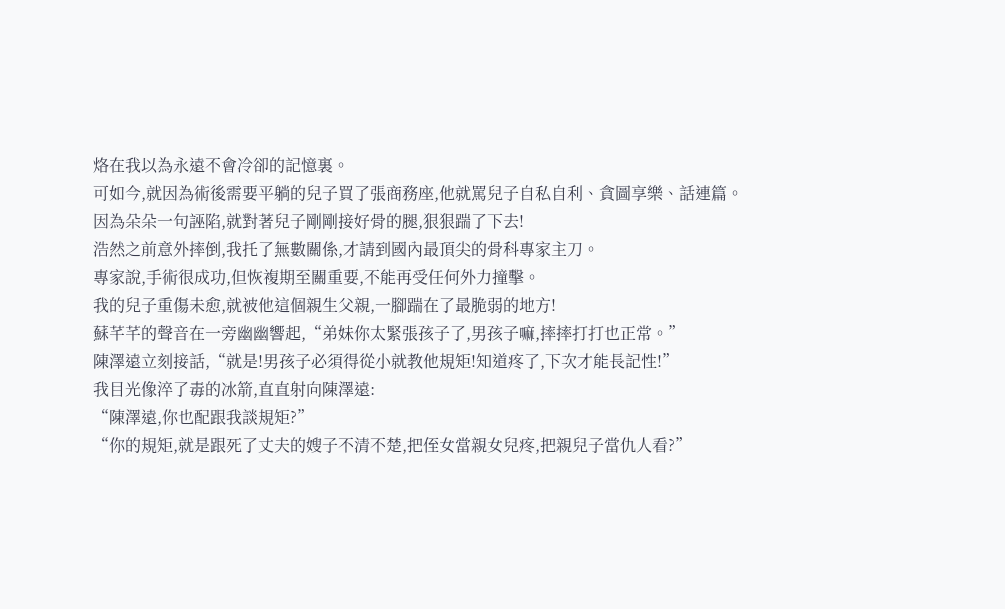烙在我以為永遠不會冷卻的記憶裏。
可如今,就因為術後需要平躺的兒子買了張商務座,他就罵兒子自私自利、貪圖享樂、話連篇。
因為朵朵一句誣陷,就對著兒子剛剛接好骨的腿,狠狠踹了下去!
浩然之前意外摔倒,我托了無數關係,才請到國內最頂尖的骨科專家主刀。
專家說,手術很成功,但恢複期至關重要,不能再受任何外力撞擊。
我的兒子重傷未愈,就被他這個親生父親,一腳踹在了最脆弱的地方!
蘇芊芊的聲音在一旁幽幽響起,“弟妹你太緊張孩子了,男孩子嘛,摔摔打打也正常。”
陳澤遠立刻接話,“就是!男孩子必須得從小就教他規矩!知道疼了,下次才能長記性!”
我目光像淬了毒的冰箭,直直射向陳澤遠:
“陳澤遠,你也配跟我談規矩?”
“你的規矩,就是跟死了丈夫的嫂子不清不楚,把侄女當親女兒疼,把親兒子當仇人看?”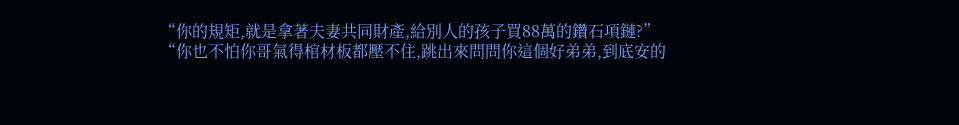“你的規矩,就是拿著夫妻共同財產,給別人的孩子買88萬的鑽石項鏈?”
“你也不怕你哥氣得棺材板都壓不住,跳出來問問你這個好弟弟,到底安的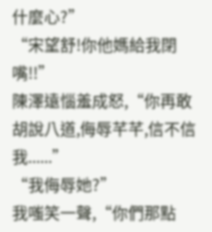什麼心?”
“宋望舒!你他媽給我閉嘴!!”
陳澤遠惱羞成怒,“你再敢胡說八道,侮辱芊芊,信不信我......”
“我侮辱她?”
我嗤笑一聲,“你們那點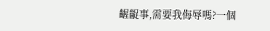齷齪事,需要我侮辱嗎?一個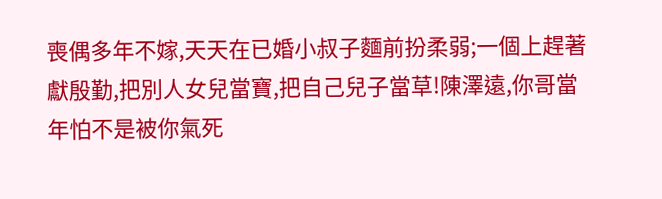喪偶多年不嫁,天天在已婚小叔子麵前扮柔弱;一個上趕著獻殷勤,把別人女兒當寶,把自己兒子當草!陳澤遠,你哥當年怕不是被你氣死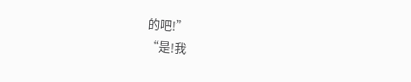的吧!”
“是!我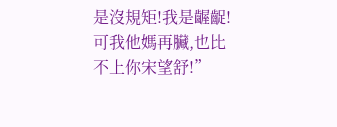是沒規矩!我是齷齪!可我他媽再臟,也比不上你宋望舒!”